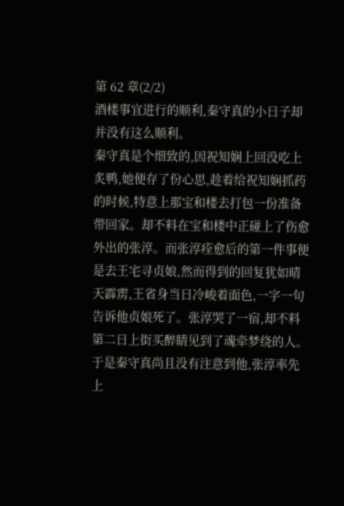第 62 章(2/2)
酒楼事宜进行的顺利,秦守真的小日子却并没有这么顺利。
秦守真是个细致的,因祝知娴上回没吃上炙鸭,她便存了份心思,趁着给祝知娴抓药的时候,特意上那宝和楼去打包一份准备带回家。却不料在宝和楼中正碰上了伤愈外出的张淳。而张淳痊愈后的第一件事便是去王宅寻贞娘,然而得到的回复犹如晴天霹雳,王省身当日冷峻着面色,一字一句告诉他贞娘死了。张淳哭了一宿,却不料第二日上街买醉睛见到了魂牵梦绕的人。
于是秦守真尚且没有注意到他,张淳率先上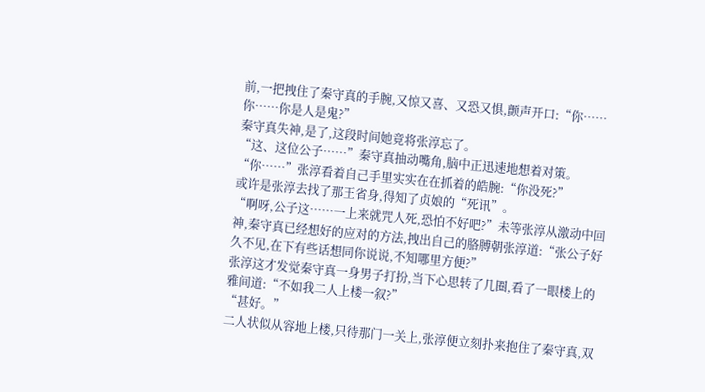前,一把拽住了秦守真的手腕,又惊又喜、又恐又惧,颤声开口:“你……你……你是人是鬼?”
秦守真失神,是了,这段时间她竟将张淳忘了。
“这、这位公子……”秦守真抽动嘴角,脑中正迅速地想着对策。
“你……”张淳看着自己手里实实在在抓着的皓腕:“你没死?”
或许是张淳去找了那王省身,得知了贞娘的“死讯”。
“啊呀,公子这……一上来就咒人死,恐怕不好吧?”未等张淳从激动中回神,秦守真已经想好的应对的方法,拽出自己的胳膊朝张淳道:“张公子好久不见,在下有些话想同你说说,不知哪里方便?”
张淳这才发觉秦守真一身男子打扮,当下心思转了几圈,看了一眼楼上的雅间道:“不如我二人上楼一叙?”
“甚好。”
二人状似从容地上楼,只待那门一关上,张淳便立刻扑来抱住了秦守真,双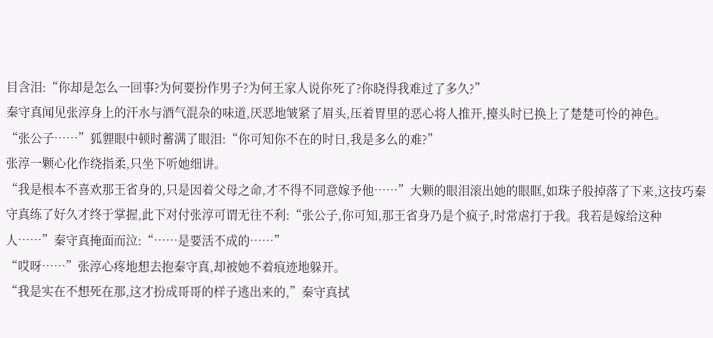目含泪:“你却是怎么一回事?为何要扮作男子?为何王家人说你死了?你晓得我难过了多久?”
秦守真闻见张淳身上的汗水与酒气混杂的味道,厌恶地皱紧了眉头,压着胃里的恶心将人推开,擡头时已换上了楚楚可怜的神色。
“张公子……”狐貍眼中顿时蓄满了眼泪:“你可知你不在的时日,我是多么的难?”
张淳一颗心化作绕指柔,只坐下听她细讲。
“我是根本不喜欢那王省身的,只是因着父母之命,才不得不同意嫁予他……”大颗的眼泪滚出她的眼眶,如珠子般掉落了下来,这技巧秦守真练了好久才终于掌握,此下对付张淳可谓无往不利:“张公子,你可知,那王省身乃是个疯子,时常虐打于我。我若是嫁给这种人……”秦守真掩面而泣:“……是要活不成的……”
“哎呀……”张淳心疼地想去抱秦守真,却被她不着痕迹地躲开。
“我是实在不想死在那,这才扮成哥哥的样子逃出来的,”秦守真拭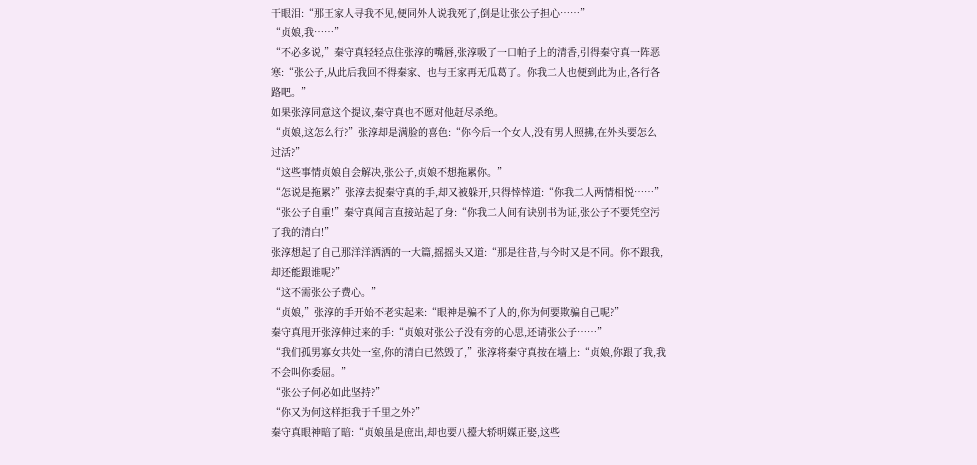干眼泪:“那王家人寻我不见,便同外人说我死了,倒是让张公子担心……”
“贞娘,我……”
“不必多说,”秦守真轻轻点住张淳的嘴唇,张淳吸了一口帕子上的清香,引得秦守真一阵恶寒:“张公子,从此后我回不得秦家、也与王家再无瓜葛了。你我二人也便到此为止,各行各路吧。”
如果张淳同意这个提议,秦守真也不愿对他赶尽杀绝。
“贞娘,这怎么行?”张淳却是满脸的喜色:“你今后一个女人,没有男人照拂,在外头要怎么过活?”
“这些事情贞娘自会解决,张公子,贞娘不想拖累你。”
“怎说是拖累?”张淳去捉秦守真的手,却又被躲开,只得悻悻道:“你我二人两情相悦……”
“张公子自重!”秦守真闻言直接站起了身:“你我二人间有诀别书为证,张公子不要凭空污了我的清白!”
张淳想起了自己那洋洋洒洒的一大篇,摇摇头又道:“那是往昔,与今时又是不同。你不跟我,却还能跟谁呢?”
“这不需张公子费心。”
“贞娘,”张淳的手开始不老实起来:“眼神是骗不了人的,你为何要欺骗自己呢?”
秦守真甩开张淳伸过来的手:“贞娘对张公子没有旁的心思,还请张公子……”
“我们孤男寡女共处一室,你的清白已然毁了,”张淳将秦守真按在墙上:“贞娘,你跟了我,我不会叫你委屈。”
“张公子何必如此坚持?”
“你又为何这样拒我于千里之外?”
秦守真眼神暗了暗:“贞娘虽是庶出,却也要八擡大轿明媒正娶,这些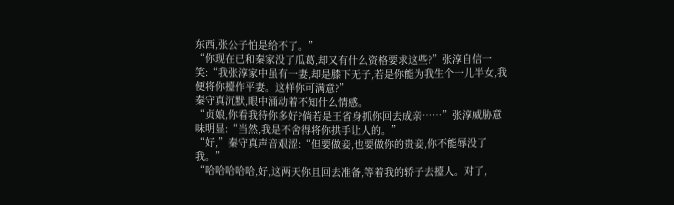东西,张公子怕是给不了。”
“你现在已和秦家没了瓜葛,却又有什么资格要求这些?”张淳自信一笑:“我张淳家中虽有一妻,却是膝下无子,若是你能为我生个一儿半女,我便将你擡作平妻。这样你可满意?”
秦守真沉默,眼中涌动着不知什么情感。
“贞娘,你看我待你多好?倘若是王省身抓你回去成亲……”张淳威胁意味明显:“当然,我是不舍得将你拱手让人的。”
“好,”秦守真声音艰涩:“但要做妾,也要做你的贵妾,你不能辱没了我。”
“哈哈哈哈哈,好,这两天你且回去准备,等着我的轿子去擡人。对了,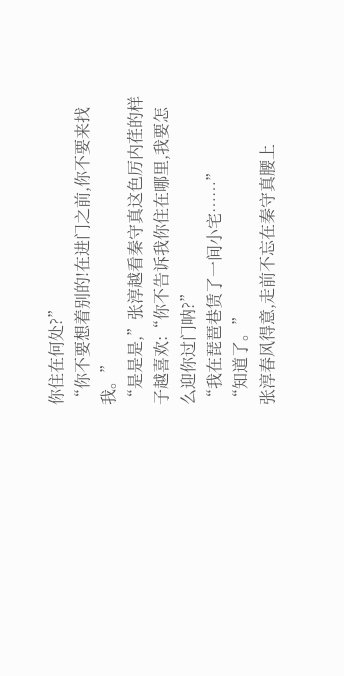你住在何处?”
“你不要想着别的!在进门之前,你不要来找我。”
“是是是,”张淳越看秦守真这色厉内荏的样子越喜欢:“你不告诉我你住在哪里,我要怎么迎你过门呐?”
“我在琵琶巷赁了一间小宅……”
“知道了。”
张淳春风得意,走前不忘在秦守真腰上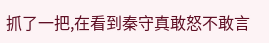抓了一把,在看到秦守真敢怒不敢言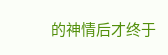的神情后才终于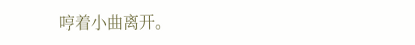哼着小曲离开。